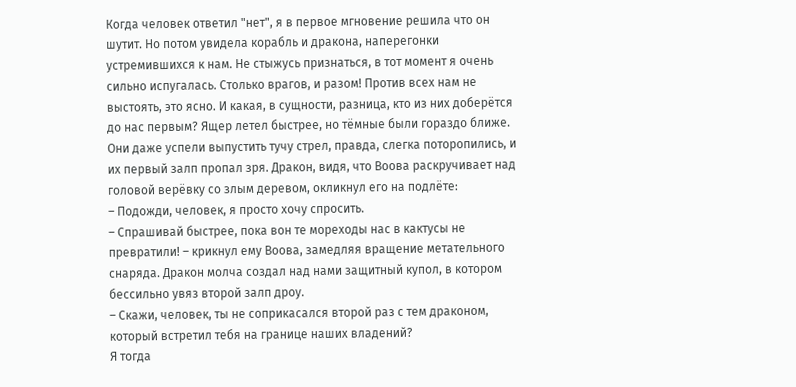Когда человек ответил "нет", я в первое мгновение решила что он шутит. Но потом увидела корабль и дракона, наперегонки устремившихся к нам. Не стыжусь признаться, в тот момент я очень сильно испугалась. Столько врагов, и разом! Против всех нам не выстоять, это ясно. И какая, в сущности, разница, кто из них доберётся до нас первым? Ящер летел быстрее, но тёмные были гораздо ближе. Они даже успели выпустить тучу стрел, правда, слегка поторопились, и их первый залп пропал зря. Дракон, видя, что Воова раскручивает над головой верёвку со злым деревом, окликнул его на подлёте:
– Подожди, человек, я просто хочу спросить.
– Спрашивай быстрее, пока вон те мореходы нас в кактусы не превратили! – крикнул ему Воова, замедляя вращение метательного снаряда. Дракон молча создал над нами защитный купол, в котором бессильно увяз второй залп дроу.
– Скажи, человек, ты не соприкасался второй раз с тем драконом, который встретил тебя на границе наших владений?
Я тогда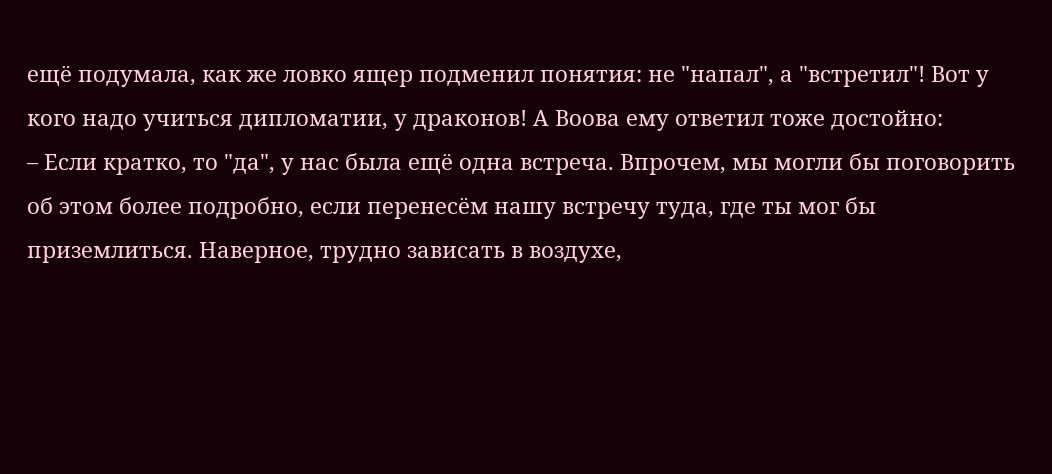ещё подумала, как же ловко ящер подменил понятия: не "напал", а "встретил"! Вот у кого надо учиться дипломатии, у драконов! А Воова ему ответил тоже достойно:
– Если кратко, то "да", у нас была ещё одна встреча. Впрочем, мы могли бы поговорить об этом более подробно, если перенесём нашу встречу туда, где ты мог бы приземлиться. Наверное, трудно зависать в воздухе,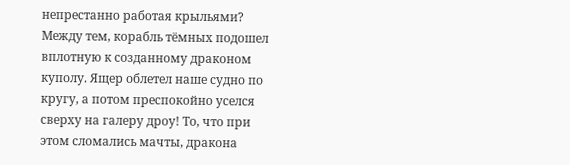непрестанно работая крыльями?
Между тем, корабль тёмных подошел вплотную к созданному драконом куполу. Ящер облетел наше судно по кругу, а потом преспокойно уселся сверху на галеру дроу! То, что при этом сломались мачты, дракона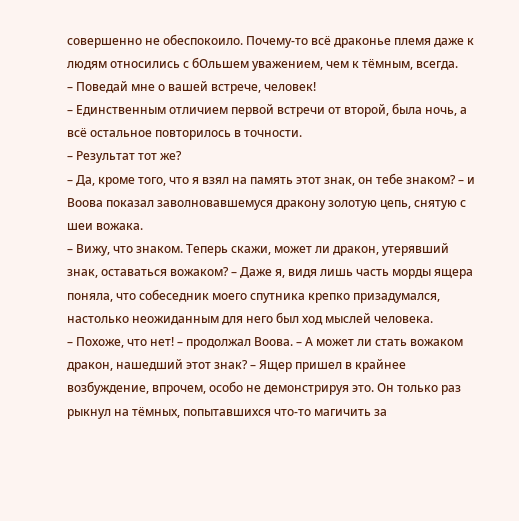совершенно не обеспокоило. Почему-то всё драконье племя даже к людям относились с бОльшем уважением, чем к тёмным, всегда.
– Поведай мне о вашей встрече, человек!
– Единственным отличием первой встречи от второй, была ночь, а всё остальное повторилось в точности.
– Результат тот же?
– Да, кроме того, что я взял на память этот знак, он тебе знаком? – и Воова показал заволновавшемуся дракону золотую цепь, снятую с шеи вожака.
– Вижу, что знаком. Теперь скажи, может ли дракон, утерявший знак, оставаться вожаком? – Даже я, видя лишь часть морды ящера поняла, что собеседник моего спутника крепко призадумался, настолько неожиданным для него был ход мыслей человека.
– Похоже, что нет! – продолжал Воова. – А может ли стать вожаком дракон, нашедший этот знак? – Ящер пришел в крайнее возбуждение, впрочем, особо не демонстрируя это. Он только раз рыкнул на тёмных, попытавшихся что-то магичить за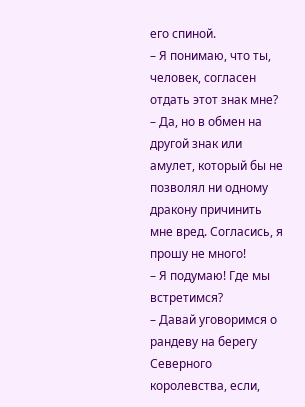его спиной.
– Я понимаю, что ты, человек, согласен отдать этот знак мне?
– Да, но в обмен на другой знак или амулет, который бы не позволял ни одному дракону причинить мне вред. Согласись, я прошу не много!
– Я подумаю! Где мы встретимся?
– Давай уговоримся о рандеву на берегу Северного королевства, если,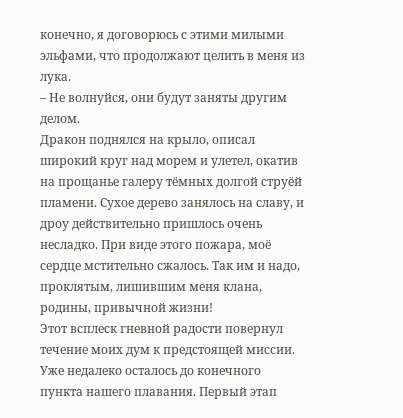конечно, я договорюсь с этими милыми эльфами, что продолжают целить в меня из лука.
– Не волнуйся, они будут заняты другим делом.
Дракон поднялся на крыло, описал широкий круг над морем и улетел, окатив на прощанье галеру тёмных долгой струёй пламени. Сухое дерево занялось на славу, и дроу действительно пришлось очень несладко. При виде этого пожара, моё сердце мстительно сжалось. Так им и надо, проклятым, лишившим меня клана, родины, привычной жизни!
Этот всплеск гневной радости повернул течение моих дум к предстоящей миссии. Уже недалеко осталось до конечного пункта нашего плавания. Первый этап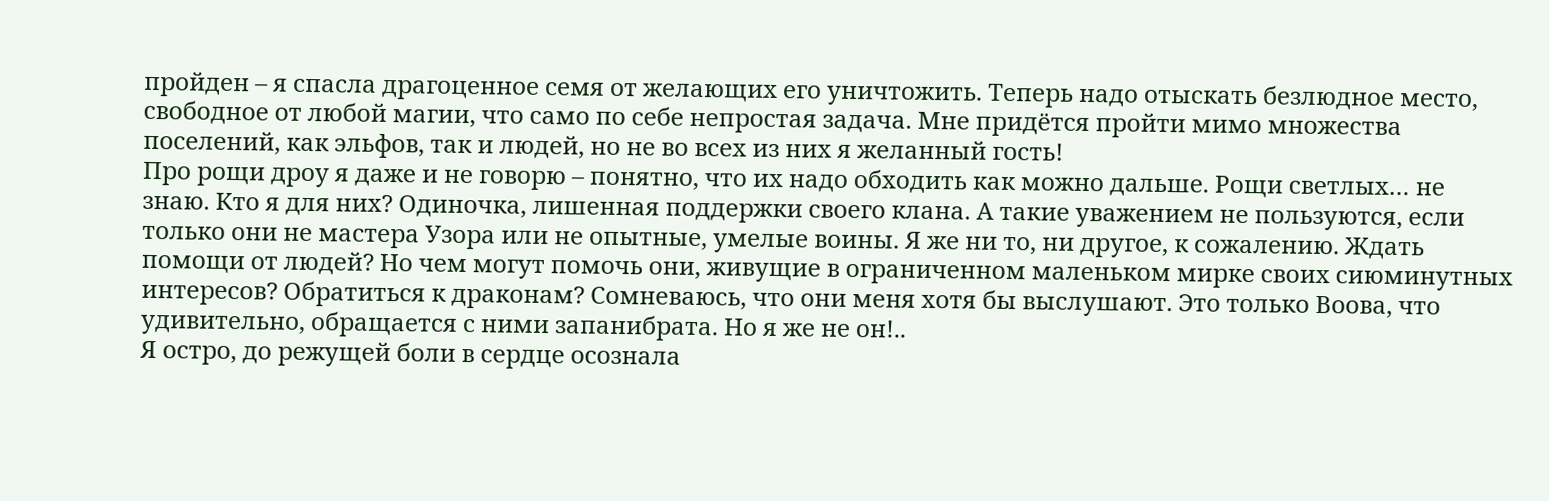пройден – я спасла драгоценное семя от желающих его уничтожить. Теперь надо отыскать безлюдное место, свободное от любой магии, что само по себе непростая задача. Мне придётся пройти мимо множества поселений, как эльфов, так и людей, но не во всех из них я желанный гость!
Про рощи дроу я даже и не говорю – понятно, что их надо обходить как можно дальше. Рощи светлых… не знаю. Кто я для них? Одиночка, лишенная поддержки своего клана. А такие уважением не пользуются, если только они не мастера Узора или не опытные, умелые воины. Я же ни то, ни другое, к сожалению. Ждать помощи от людей? Но чем могут помочь они, живущие в ограниченном маленьком мирке своих сиюминутных интересов? Обратиться к драконам? Сомневаюсь, что они меня хотя бы выслушают. Это только Воова, что удивительно, обращается с ними запанибрата. Но я же не он!..
Я остро, до режущей боли в сердце осознала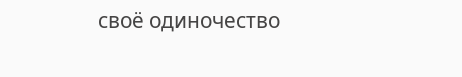своё одиночество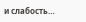и слабость…